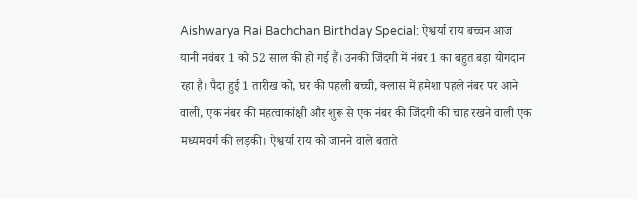Aishwarya Rai Bachchan Birthday Special: ऐश्वर्या राय बच्चन आज यानी नवंबर 1 को 52 साल की हो गई हैं। उनकी जिंदगी में नंबर 1 का बहुत बड़ा योगदान रहा है। पैदा हुई 1 तारीख को, घर की पहली बच्ची, क्लास में हमेशा पहले नंबर पर आने वाली, एक नंबर की महत्वाकांक्षी और शुरू से एक नंबर की जिंदगी की चाह रखने वाली एक मध्यमवर्ग की लड़की। ऐश्वर्या राय को जानने वाले बताते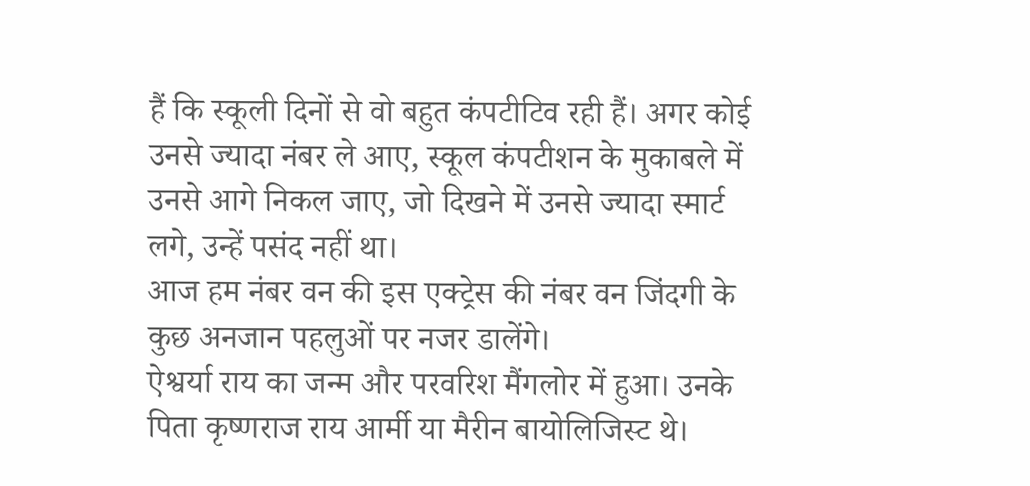हैं कि स्कूली दिनों से वो बहुत कंपटीटिव रही हैं। अगर कोई उनसे ज्यादा नंबर ले आए, स्कूल कंपटीशन के मुकाबले में उनसे आगे निकल जाए, जो दिखने में उनसे ज्यादा स्मार्ट लगे, उन्हें पसंद नहीं था।
आज हम नंबर वन की इस एक्ट्रेस की नंबर वन जिंदगी के कुछ अनजान पहलुओं पर नजर डालेंगे।
ऐश्वर्या राय का जन्म और परवरिश मैंगलोर में हुआ। उनके पिता कृष्णराज राय आर्मी या मैरीन बायोलिजिस्ट थे।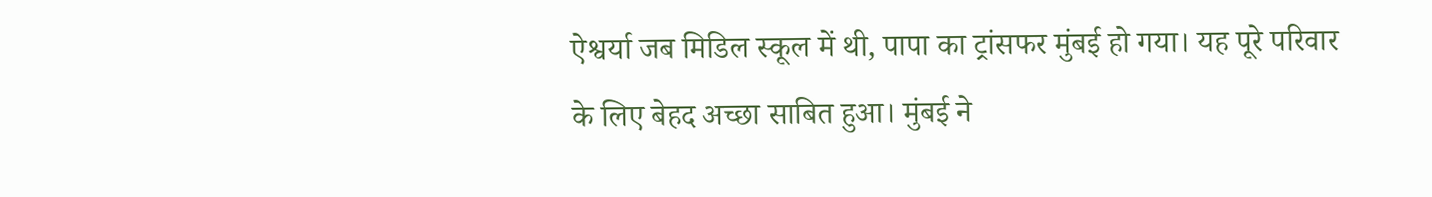ऐश्वर्या जब मिडिल स्कूल में थी, पापा का ट्रांसफर मुंबई हो गया। यह पूरे परिवार के लिए बेहद अच्छा साबित हुआ। मुंबई ने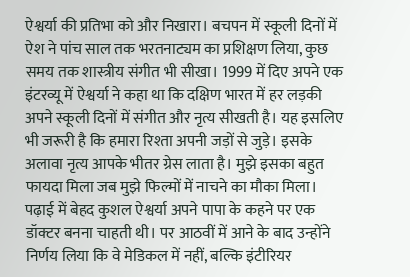ऐश्वर्या की प्रतिभा को और निखारा। बचपन में स्कूली दिनों में ऐश ने पांच साल तक भरतनाट्यम का प्रशिक्षण लिया, कुछ समय तक शास्त्रीय संगीत भी सीखा। 1999 में दिए अपने एक इंटरव्यू में ऐश्वर्या ने कहा था कि दक्षिण भारत में हर लड़की अपने स्कूली दिनों में संगीत और नृत्य सीखती है। यह इसलिए भी जरूरी है कि हमारा रिश्ता अपनी जड़ों से जुड़े। इसके अलावा नृत्य आपके भीतर ग्रेस लाता है। मुझे इसका बहुत फायदा मिला जब मुझे फिल्मों में नाचने का मौका मिला। पढ़ाई में बेहद कुशल ऐश्वर्या अपने पापा के कहने पर एक डॉक्टर बनना चाहती थी। पर आठवीं में आने के बाद उन्होंने निर्णय लिया कि वे मेडिकल में नहीं, बल्कि इंटीरियर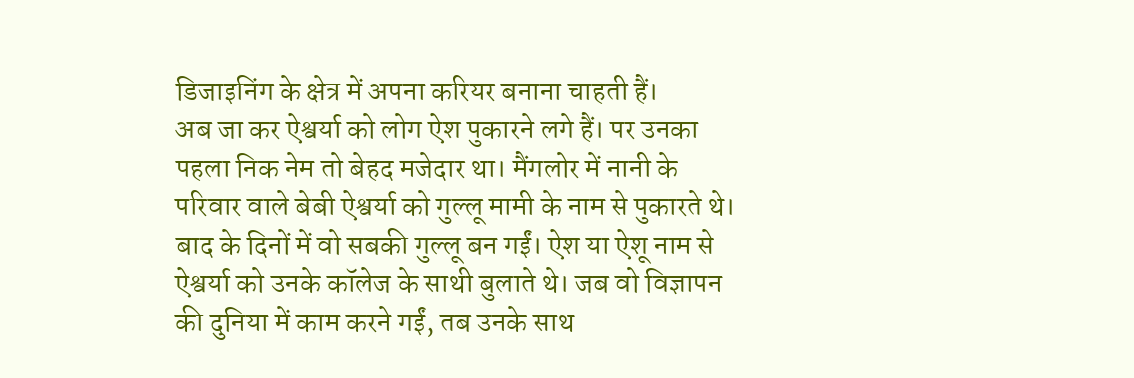डिजाइनिंग के क्षेत्र में अपना करियर बनाना चाहती हैं।
अब जा कर ऐश्वर्या को लोग ऐश पुकारने लगे हैं। पर उनका पहला निक नेम तो बेहद मजेदार था। मैंगलोर में नानी के परिवार वाले बेबी ऐश्वर्या को गुल्लू मामी के नाम से पुकारते थे। बाद के दिनों में वो सबकी गुल्लू बन गईं। ऐश या ऐशू नाम से ऐश्वर्या को उनके कॉलेज के साथी बुलाते थे। जब वो विज्ञापन की दुनिया में काम करने गईं, तब उनके साथ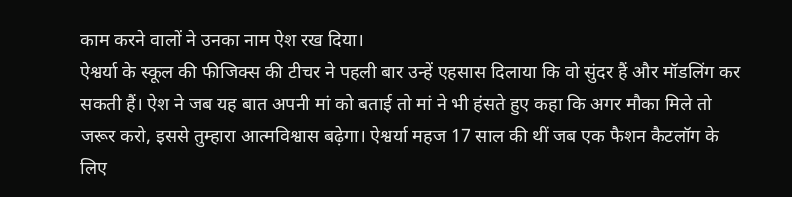काम करने वालों ने उनका नाम ऐश रख दिया।
ऐश्वर्या के स्कूल की फीजिक्स की टीचर ने पहली बार उन्हें एहसास दिलाया कि वो सुंदर हैं और मॉडलिंग कर सकती हैं। ऐश ने जब यह बात अपनी मां को बताई तो मां ने भी हंसते हुए कहा कि अगर मौका मिले तो जरूर करो, इससे तुम्हारा आत्मविश्वास बढ़ेगा। ऐश्वर्या महज 17 साल की थीं जब एक फैशन कैटलॉग के लिए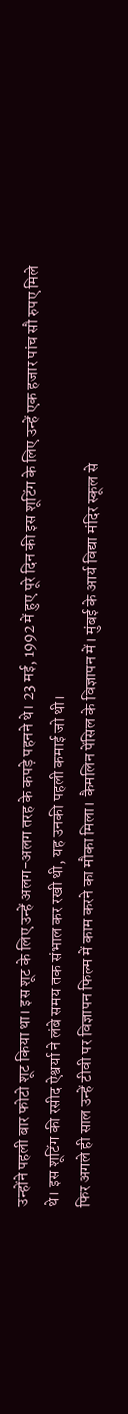उन्होंने पहली बार फोटो शूट किया था। इस शूट के लिए उन्हें अलग-अलग तरह के कपड़े पहनने थे। 23 मई, 1992 में हुए पूरे दिन की इस शूटिंग के लिए उन्हें एक हजार पांच सौ रुपए मिले थे। इस शूटिंग की रसीद ऐश्वर्या ने लंबे समय तक संभाल कर रखी थी, यह उनकी पहली कमाई जो थी।
फिर अगले ही साल उन्हें टीवी पर विज्ञापन फिल्म में काम करने का मौका मिला। कैमलिन पेंसिल के विज्ञापन में। मुंबई के आर्य विद्या मंदिर स्कूल से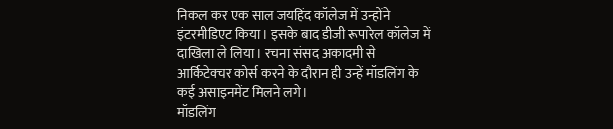निकल कर एक साल जयहिंद कॉलेज में उन्होंने इंटरमीडिएट किया। इसके बाद डीजी रूपारेल कॉलेज में दाखिला ले लिया। रचना संसद अकादमी से आर्किटेक्चर कोर्स करने के दौरान ही उन्हें मॉडलिंग के कई असाइनमेंट मिलने लगे।
मॉडलिंग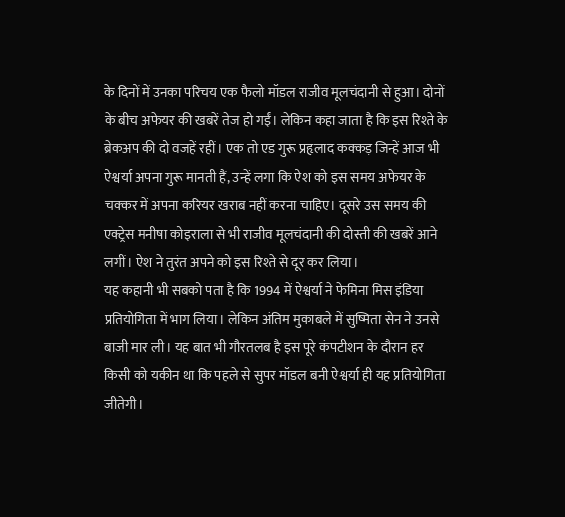के दिनों में उनका परिचय एक फैलो मॉडल राजीव मूलचंदानी से हुआ। दोनों के बीच अफेयर की खबरें तेज हो गईं। लेकिन कहा जाता है कि इस रिश्ते के ब्रेकअप की दो वजहें रहीं। एक तो एड गुरू प्रहृलाद कक्कड़ जिन्हें आज भी ऐश्वर्या अपना गुरू मानती हैं, उन्हें लगा कि ऐश को इस समय अफेयर के चक्कर में अपना करियर खराब नहीं करना चाहिए। दूसरे उस समय की एक्ट्रेस मनीषा कोइराला से भी राजीव मूलचंदानी की दोस्ती की खबरें आने लगीं। ऐश ने तुरंत अपने को इस रिश्ते से दूर कर लिया।
यह कहानी भी सबको पता है कि 1994 में ऐश्वर्या ने फेमिना मिस इंडिया प्रतियोगिता में भाग लिया। लेकिन अंतिम मुकाबले में सुष्मिता सेन ने उनसे बाजी मार ली। यह बात भी गौरतलब है इस पूरे कंपटीशन के दौरान हर किसी को यकीन था कि पहले से सुपर मॉडल बनी ऐश्वर्या ही यह प्रतियोगिता जीतेगी।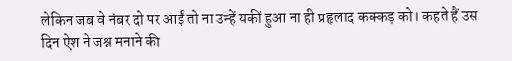लेकिन जब वे नंबर दो पर आईं तो ना उन्हें यकीं हुआ ना ही प्रहृलाद कक्कड़ को। कहते हैं उस दिन ऐश ने जश्न मनाने की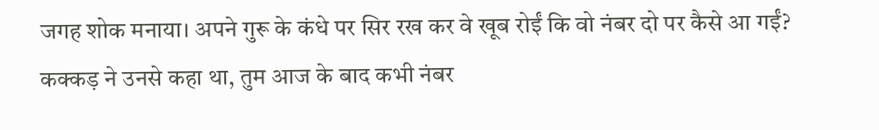जगह शोक मनाया। अपने गुरू के कंधे पर सिर रख कर वे खूब रोईं कि वो नंबर दो पर कैसे आ गईं? कक्कड़ ने उनसे कहा था, तुम आज के बाद कभी नंबर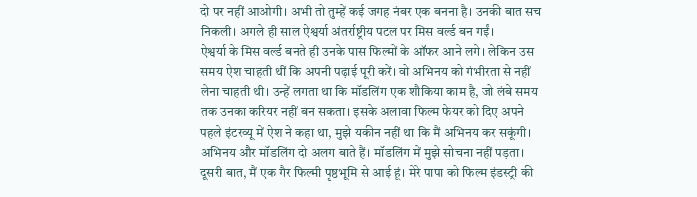दो पर नहीं आओगी। अभी तो तुम्हें कई जगह नंबर एक बनना है। उनकी बात सच निकली। अगले ही साल ऐश्वर्या अंतर्राष्ट्रीय पटल पर मिस वर्ल्ड बन गईं।
ऐश्वर्या के मिस वर्ल्ड बनते ही उनके पास फिल्मों के ऑफर आने लगे। लेकिन उस समय ऐश चाहती थीं कि अपनी पढ़ाई पूरी करें। वो अभिनय को गंभीरता से नहीं लेना चाहती थी। उन्हें लगता था कि मॉडलिंग एक शौकिया काम है, जो लंबे समय तक उनका करियर नहीं बन सकता। इसके अलावा फिल्म फेयर को दिए अपने पहले इंटरव्यू में ऐश ने कहा था, मुझे यकीन नहीं था कि मैं अभिनय कर सकूंगी। अभिनय और मॉडलिंग दो अलग बाते हैं। मॉडलिंग में मुझे सोचना नहीं पड़ता। दूसरी बात, मैं एक गैर फिल्मी पृष्ठभूमि से आई हूं। मेरे पापा को फिल्म इंडस्ट्री की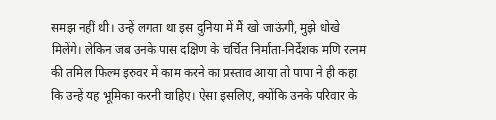समझ नहीं थी। उन्हें लगता था इस दुनिया में मैं खो जाऊंगी, मुझे धोखे मिलेंगे। लेकिन जब उनके पास दक्षिण के चर्चित निर्माता-निर्देशक मणि रत्नम की तमिल फिल्म इरुवर में काम करने का प्रस्ताव आया तो पापा ने ही कहा कि उन्हें यह भूमिका करनी चाहिए। ऐसा इसलिए, क्योंकि उनके परिवार के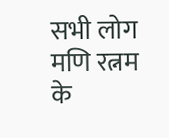सभी लोग मणि रत्नम के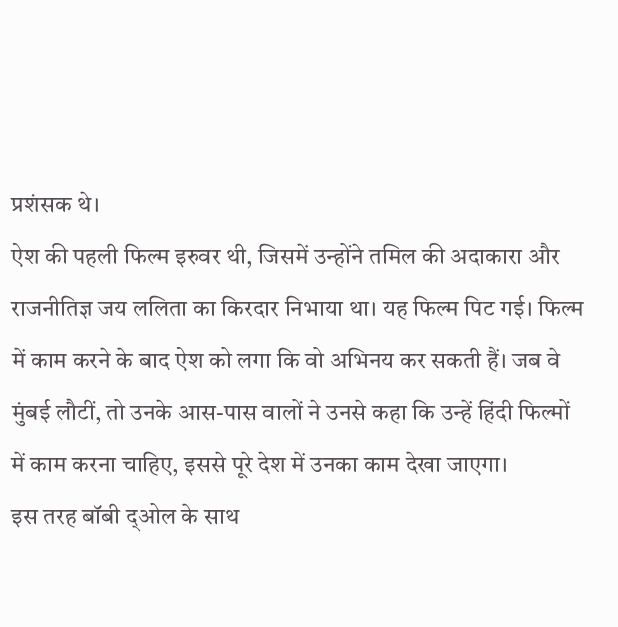प्रशंसक थे।
ऐश की पहली फिल्म इरुवर थी, जिसमें उन्होंने तमिल की अदाकारा और राजनीतिज्ञ जय ललिता का किरदार निभाया था। यह फिल्म पिट गई। फिल्म में काम करने के बाद ऐश को लगा कि वो अभिनय कर सकती हैं। जब वे मुंबई लौटीं, तो उनके आस-पास वालों ने उनसे कहा कि उन्हें हिंदी फिल्मों में काम करना चाहिए, इससे पूरे देश में उनका काम देखा जाएगा।
इस तरह बॉबी द्ओल के साथ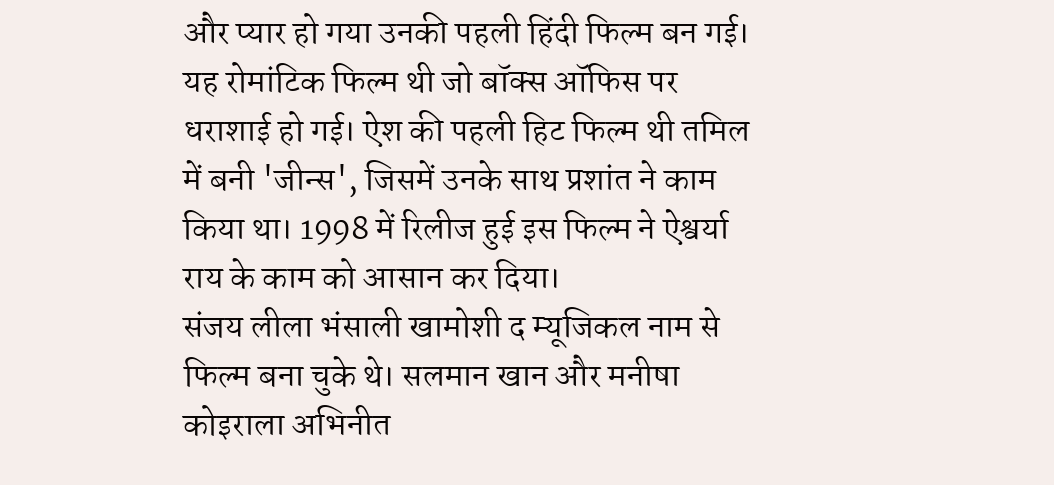और प्यार हो गया उनकी पहली हिंदी फिल्म बन गई। यह रोमांटिक फिल्म थी जो बॉक्स ऑफिस पर धराशाई हो गई। ऐश की पहली हिट फिल्म थी तमिल में बनी 'जीन्स', जिसमें उनके साथ प्रशांत ने काम किया था। 1998 में रिलीज हुई इस फिल्म ने ऐश्वर्या राय के काम को आसान कर दिया।
संजय लीला भंसाली खामोशी द म्यूजिकल नाम से फिल्म बना चुके थे। सलमान खान और मनीषा कोइराला अभिनीत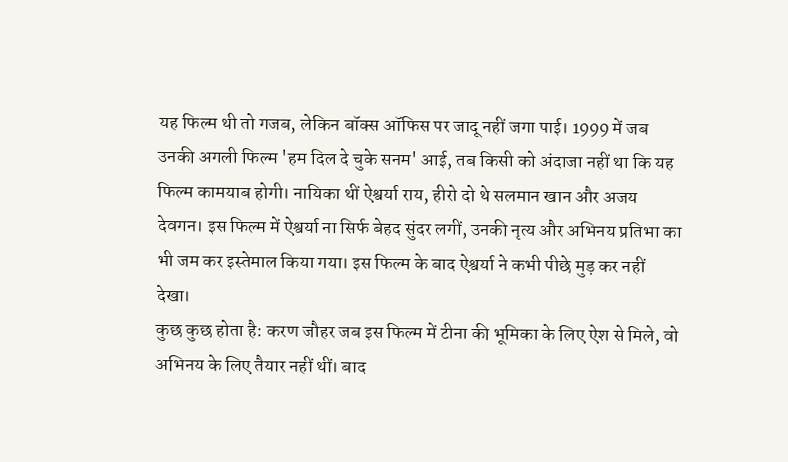यह फिल्म थी तो गजब, लेकिन बॉक्स ऑफिस पर जादू नहीं जगा पाई। 1999 में जब उनकी अगली फिल्म 'हम दिल दे चुके सनम' आई, तब किसी को अंदाजा नहीं था कि यह फिल्म कामयाब होगी। नायिका थीं ऐश्वर्या राय, हीरो दो थे सलमान खान और अजय देवगन। इस फिल्म में ऐश्वर्या ना सिर्फ बेहद सुंदर लगीं, उनकी नृत्य और अभिनय प्रतिभा का भी जम कर इस्तेमाल किया गया। इस फिल्म के बाद ऐश्वर्या ने कभी पीछे मुड़ कर नहीं देखा।
कुछ कुछ होता है: करण जौहर जब इस फिल्म में टीना की भूमिका के लिए ऐश से मिले, वो अभिनय के लिए तैयार नहीं थीं। बाद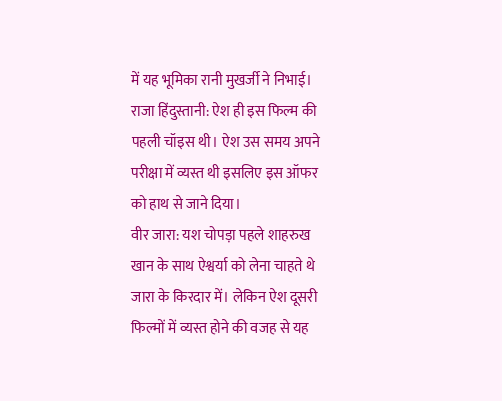में यह भूमिका रानी मुखर्जी ने निभाई।
राजा हिंदुस्तानी: ऐश ही इस फिल्म की पहली चॉइस थी। ऐश उस समय अपने परीक्षा में व्यस्त थी इसलिए इस ऑफर को हाथ से जाने दिया।
वीर जारा: यश चोपड़ा पहले शाहरुख खान के साथ ऐश्वर्या को लेना चाहते थे जारा के किरदार में। लेकिन ऐश दूसरी फिल्मों में व्यस्त होने की वजह से यह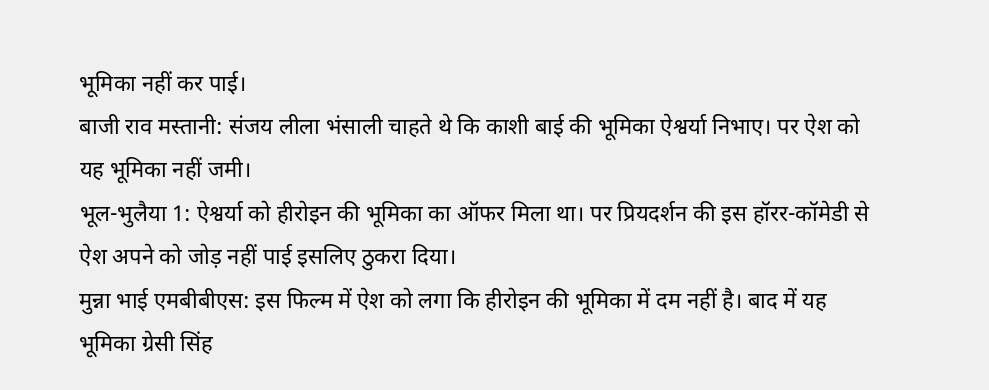भूमिका नहीं कर पाई।
बाजी राव मस्तानी: संजय लीला भंसाली चाहते थे कि काशी बाई की भूमिका ऐश्वर्या निभाए। पर ऐश को यह भूमिका नहीं जमी।
भूल-भुलैया 1: ऐश्वर्या को हीरोइन की भूमिका का ऑफर मिला था। पर प्रियदर्शन की इस हॉरर-कॉमेडी से ऐश अपने को जोड़ नहीं पाई इसलिए ठुकरा दिया।
मुन्ना भाई एमबीबीएस: इस फिल्म में ऐश को लगा कि हीरोइन की भूमिका में दम नहीं है। बाद में यह भूमिका ग्रेसी सिंह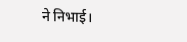ने निभाई।